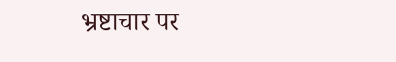भ्रष्टाचार पर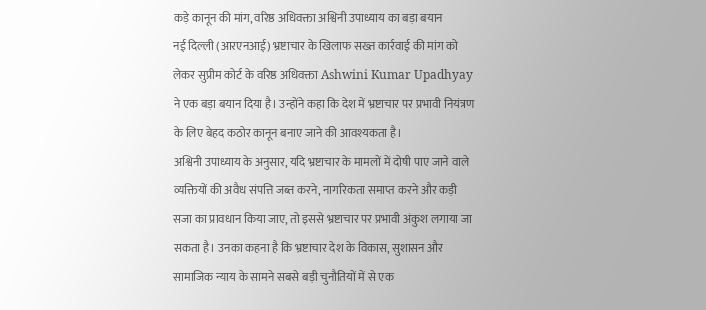कड़े कानून की मांग, वरिष्ठ अधिवक्ता अश्विनी उपाध्याय का बड़ा बयान
नई दिल्ली (आरएनआई) भ्रष्टाचार के खिलाफ सख्त कार्रवाई की मांग को लेकर सुप्रीम कोर्ट के वरिष्ठ अधिवक्ता Ashwini Kumar Upadhyay ने एक बड़ा बयान दिया है। उन्होंने कहा कि देश में भ्रष्टाचार पर प्रभावी नियंत्रण के लिए बेहद कठोर कानून बनाए जाने की आवश्यकता है।
अश्विनी उपाध्याय के अनुसार, यदि भ्रष्टाचार के मामलों में दोषी पाए जाने वाले व्यक्तियों की अवैध संपत्ति जब्त करने, नागरिकता समाप्त करने और कड़ी सजा का प्रावधान किया जाए, तो इससे भ्रष्टाचार पर प्रभावी अंकुश लगाया जा सकता है। उनका कहना है कि भ्रष्टाचार देश के विकास, सुशासन और सामाजिक न्याय के सामने सबसे बड़ी चुनौतियों में से एक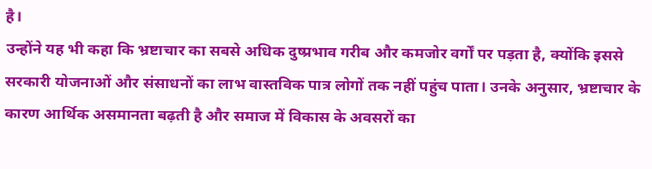है।
उन्होंने यह भी कहा कि भ्रष्टाचार का सबसे अधिक दुष्प्रभाव गरीब और कमजोर वर्गों पर पड़ता है, क्योंकि इससे सरकारी योजनाओं और संसाधनों का लाभ वास्तविक पात्र लोगों तक नहीं पहुंच पाता। उनके अनुसार, भ्रष्टाचार के कारण आर्थिक असमानता बढ़ती है और समाज में विकास के अवसरों का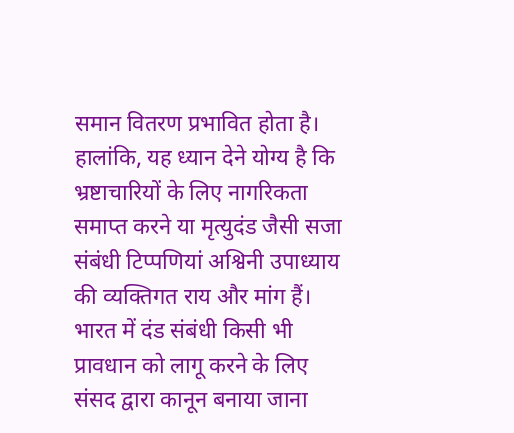समान वितरण प्रभावित होता है।
हालांकि, यह ध्यान देने योग्य है कि भ्रष्टाचारियों के लिए नागरिकता समाप्त करने या मृत्युदंड जैसी सजा संबंधी टिप्पणियां अश्विनी उपाध्याय की व्यक्तिगत राय और मांग हैं। भारत में दंड संबंधी किसी भी प्रावधान को लागू करने के लिए संसद द्वारा कानून बनाया जाना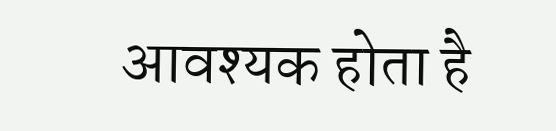आवश्यक होता है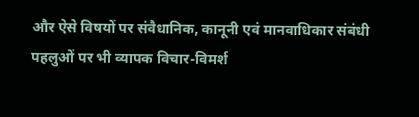और ऐसे विषयों पर संवैधानिक, कानूनी एवं मानवाधिकार संबंधी पहलुओं पर भी व्यापक विचार-विमर्श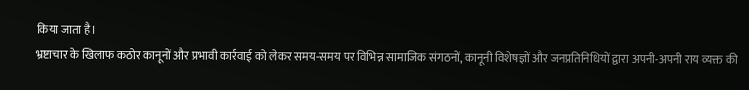किया जाता है।
भ्रष्टाचार के खिलाफ कठोर कानूनों और प्रभावी कार्रवाई को लेकर समय-समय पर विभिन्न सामाजिक संगठनों, कानूनी विशेषज्ञों और जनप्रतिनिधियों द्वारा अपनी-अपनी राय व्यक्त की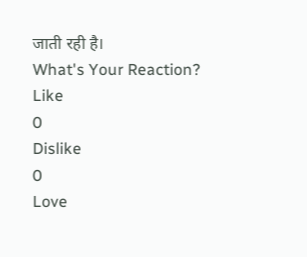जाती रही है।
What's Your Reaction?
Like
0
Dislike
0
Love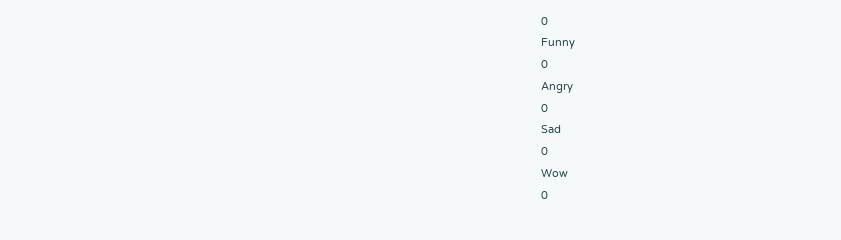0
Funny
0
Angry
0
Sad
0
Wow
0